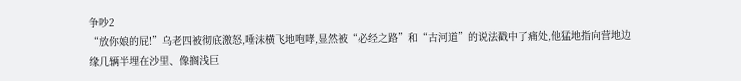争吵2
“放你娘的屁!”乌老四被彻底激怒,唾沫横飞地咆哮,显然被“必经之路”和“古河道”的说法戳中了痛处,他猛地指向营地边缘几辆半埋在沙里、像搁浅巨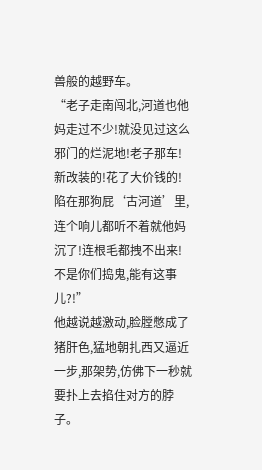兽般的越野车。
“老子走南闯北,河道也他妈走过不少!就没见过这么邪门的烂泥地!老子那车!新改装的!花了大价钱的!陷在那狗屁‘古河道’里,连个响儿都听不着就他妈沉了!连根毛都拽不出来!不是你们捣鬼,能有这事儿?!”
他越说越激动,脸膛憋成了猪肝色,猛地朝扎西又逼近一步,那架势,仿佛下一秒就要扑上去掐住对方的脖子。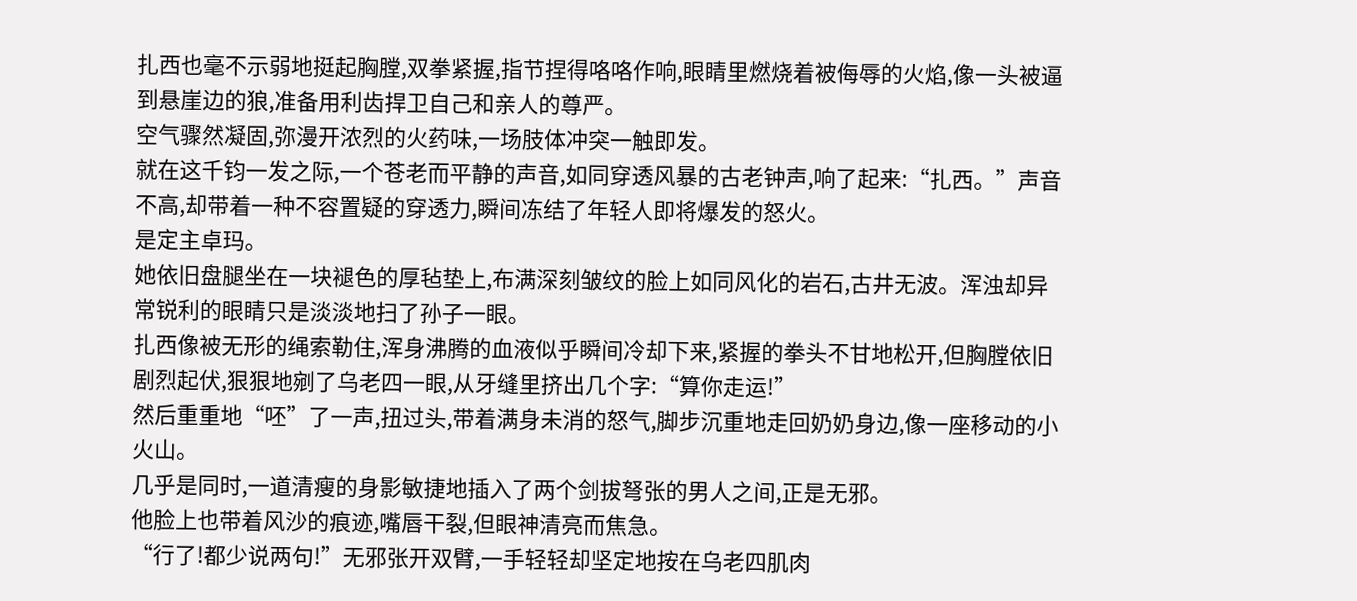扎西也毫不示弱地挺起胸膛,双拳紧握,指节捏得咯咯作响,眼睛里燃烧着被侮辱的火焰,像一头被逼到悬崖边的狼,准备用利齿捍卫自己和亲人的尊严。
空气骤然凝固,弥漫开浓烈的火药味,一场肢体冲突一触即发。
就在这千钧一发之际,一个苍老而平静的声音,如同穿透风暴的古老钟声,响了起来:“扎西。”声音不高,却带着一种不容置疑的穿透力,瞬间冻结了年轻人即将爆发的怒火。
是定主卓玛。
她依旧盘腿坐在一块褪色的厚毡垫上,布满深刻皱纹的脸上如同风化的岩石,古井无波。浑浊却异常锐利的眼睛只是淡淡地扫了孙子一眼。
扎西像被无形的绳索勒住,浑身沸腾的血液似乎瞬间冷却下来,紧握的拳头不甘地松开,但胸膛依旧剧烈起伏,狠狠地剜了乌老四一眼,从牙缝里挤出几个字:“算你走运!”
然后重重地“呸”了一声,扭过头,带着满身未消的怒气,脚步沉重地走回奶奶身边,像一座移动的小火山。
几乎是同时,一道清瘦的身影敏捷地插入了两个剑拔弩张的男人之间,正是无邪。
他脸上也带着风沙的痕迹,嘴唇干裂,但眼神清亮而焦急。
“行了!都少说两句!”无邪张开双臂,一手轻轻却坚定地按在乌老四肌肉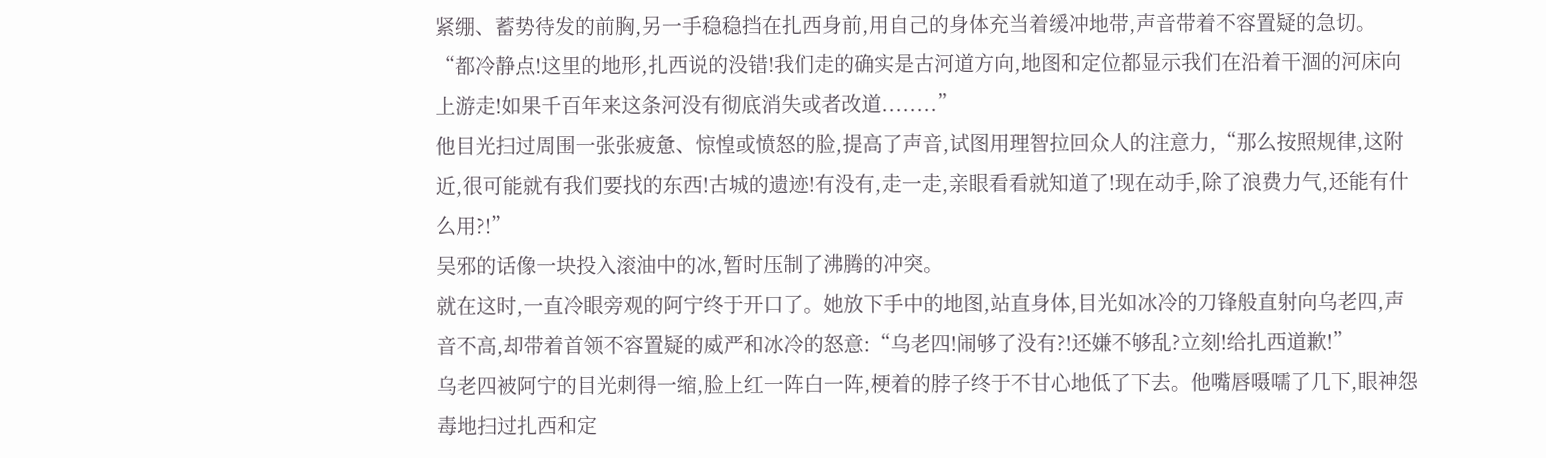紧绷、蓄势待发的前胸,另一手稳稳挡在扎西身前,用自己的身体充当着缓冲地带,声音带着不容置疑的急切。
“都冷静点!这里的地形,扎西说的没错!我们走的确实是古河道方向,地图和定位都显示我们在沿着干涸的河床向上游走!如果千百年来这条河没有彻底消失或者改道........”
他目光扫过周围一张张疲惫、惊惶或愤怒的脸,提高了声音,试图用理智拉回众人的注意力,“那么按照规律,这附近,很可能就有我们要找的东西!古城的遗迹!有没有,走一走,亲眼看看就知道了!现在动手,除了浪费力气,还能有什么用?!”
吴邪的话像一块投入滚油中的冰,暂时压制了沸腾的冲突。
就在这时,一直冷眼旁观的阿宁终于开口了。她放下手中的地图,站直身体,目光如冰冷的刀锋般直射向乌老四,声音不高,却带着首领不容置疑的威严和冰冷的怒意:“乌老四!闹够了没有?!还嫌不够乱?立刻!给扎西道歉!”
乌老四被阿宁的目光刺得一缩,脸上红一阵白一阵,梗着的脖子终于不甘心地低了下去。他嘴唇嗫嚅了几下,眼神怨毒地扫过扎西和定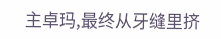主卓玛,最终从牙缝里挤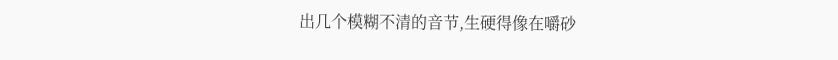出几个模糊不清的音节,生硬得像在嚼砂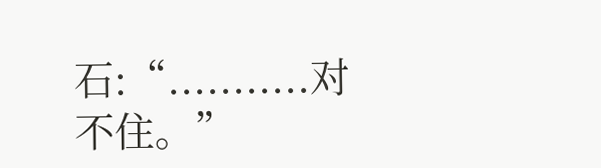石:“...........对不住。”